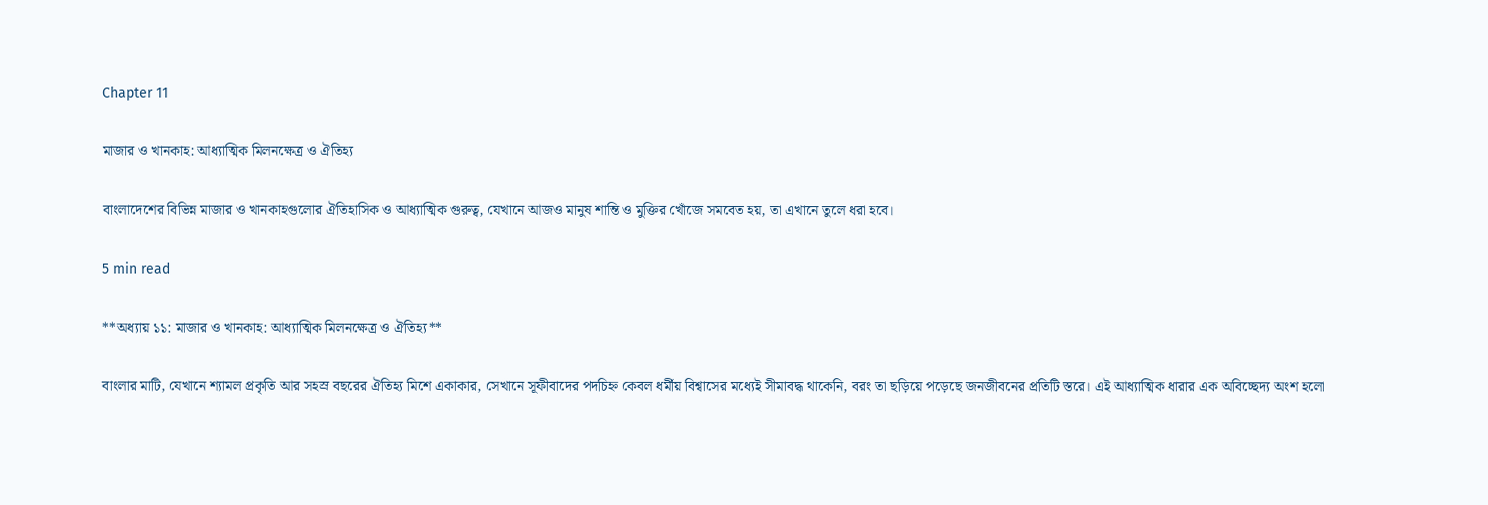Chapter 11

মাজার ও খানকাহ: আধ্যাত্মিক মিলনক্ষেত্র ও ঐতিহ্য

বাংলাদেশের বিভিন্ন মাজার ও খানকাহগুলোর ঐতিহাসিক ও আধ্যাত্মিক গুরুত্ব, যেখানে আজও মানুষ শান্তি ও মুক্তির খোঁজে সমবেত হয়, তা এখানে তুলে ধরা হবে।

5 min read

**অধ্যায় ১১: মাজার ও খানকাহ: আধ্যাত্মিক মিলনক্ষেত্র ও ঐতিহ্য**

বাংলার মাটি, যেখানে শ্যামল প্রকৃতি আর সহস্র বছরের ঐতিহ্য মিশে একাকার, সেখানে সূফীবাদের পদচিহ্ন কেবল ধর্মীয় বিশ্বাসের মধ্যেই সীমাবদ্ধ থাকেনি, বরং তা ছড়িয়ে পড়েছে জনজীবনের প্রতিটি স্তরে। এই আধ্যাত্মিক ধারার এক অবিচ্ছেদ্য অংশ হলো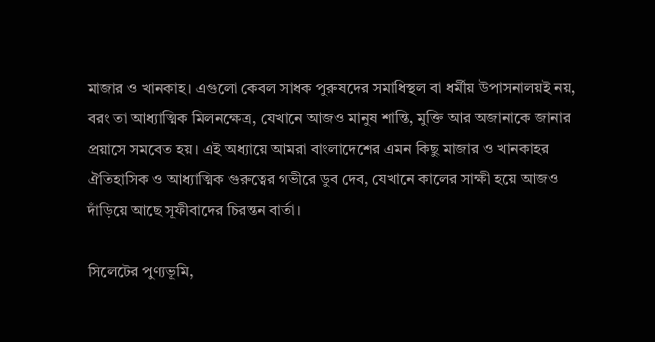মাজার ও খানকাহ। এগুলো কেবল সাধক পুরুষদের সমাধিস্থল বা ধর্মীয় উপাসনালয়ই নয়, বরং তা আধ্যাত্মিক মিলনক্ষেত্র, যেখানে আজও মানুষ শান্তি, মুক্তি আর অজানাকে জানার প্রয়াসে সমবেত হয়। এই অধ্যায়ে আমরা বাংলাদেশের এমন কিছু মাজার ও খানকাহর ঐতিহাসিক ও আধ্যাত্মিক গুরুত্বের গভীরে ডুব দেব, যেখানে কালের সাক্ষী হয়ে আজও দাঁড়িয়ে আছে সূফীবাদের চিরন্তন বার্তা।

সিলেটের পুণ্যভূমি,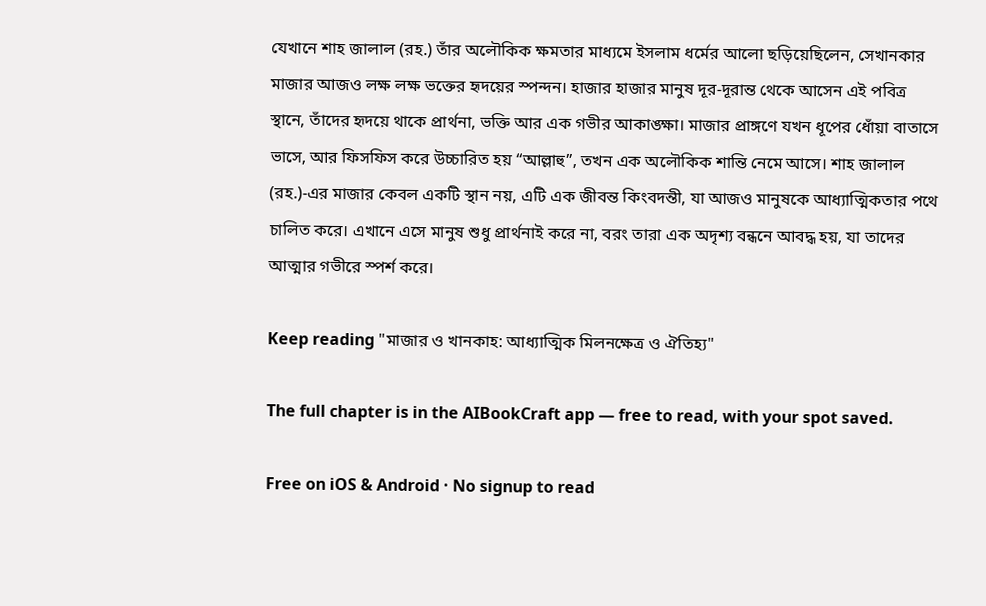যেখানে শাহ জালাল (রহ.) তাঁর অলৌকিক ক্ষমতার মাধ্যমে ইসলাম ধর্মের আলো ছড়িয়েছিলেন, সেখানকার মাজার আজও লক্ষ লক্ষ ভক্তের হৃদয়ের স্পন্দন। হাজার হাজার মানুষ দূর-দূরান্ত থেকে আসেন এই পবিত্র স্থানে, তাঁদের হৃদয়ে থাকে প্রার্থনা, ভক্তি আর এক গভীর আকাঙ্ক্ষা। মাজার প্রাঙ্গণে যখন ধূপের ধোঁয়া বাতাসে ভাসে, আর ফিসফিস করে উচ্চারিত হয় “আল্লাহু”, তখন এক অলৌকিক শান্তি নেমে আসে। শাহ জালাল (রহ.)-এর মাজার কেবল একটি স্থান নয়, এটি এক জীবন্ত কিংবদন্তী, যা আজও মানুষকে আধ্যাত্মিকতার পথে চালিত করে। এখানে এসে মানুষ শুধু প্রার্থনাই করে না, বরং তারা এক অদৃশ্য বন্ধনে আবদ্ধ হয়, যা তাদের আত্মার গভীরে স্পর্শ করে।

Keep reading "মাজার ও খানকাহ: আধ্যাত্মিক মিলনক্ষেত্র ও ঐতিহ্য"

The full chapter is in the AIBookCraft app — free to read, with your spot saved.

Free on iOS & Android · No signup to read